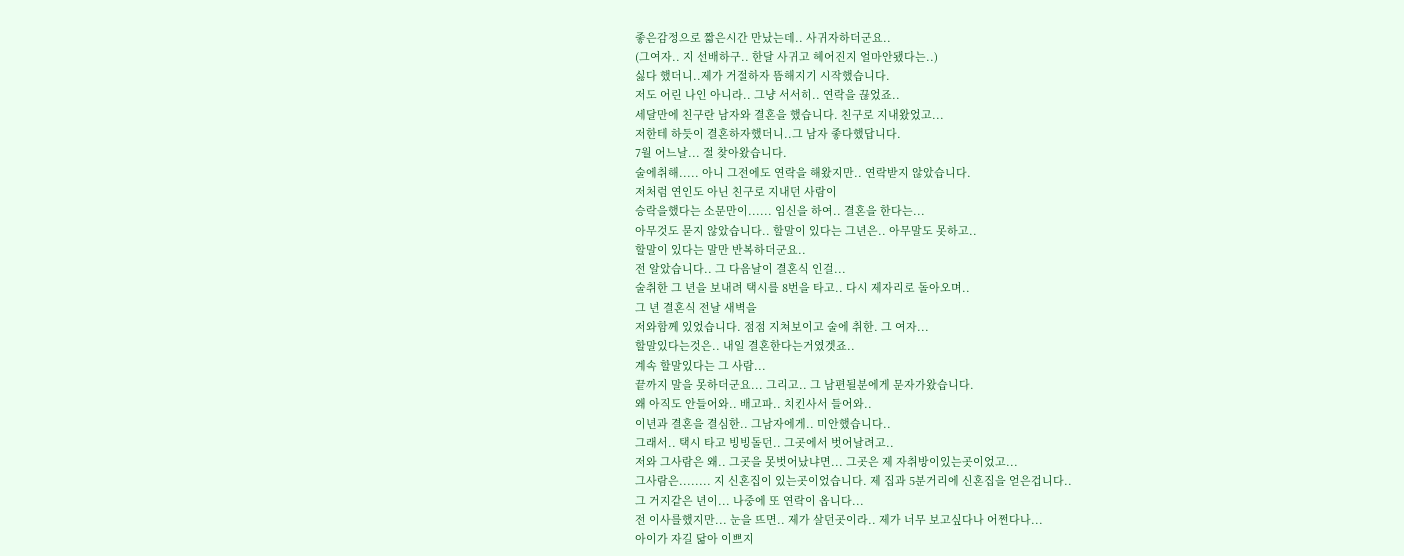좋은감정으로 짧은시간 만났는데.. 사귀자하더군요..
(그여자.. 지 선배하구.. 한달 사귀고 헤어진지 얼마안됐다는..)
싫다 했더니..제가 거절하자 뜸해지기 시작했습니다.
저도 어린 나인 아니라.. 그냥 서서히.. 연락을 끊었죠..
세달만에 친구란 남자와 결혼을 했습니다. 친구로 지내왔었고...
저한테 하듯이 결혼하자했더니..그 남자 좋다했답니다.
7월 어느날... 절 찾아왔습니다.
술에취해..... 아니 그전에도 연락을 해왔지만.. 연락받지 않았습니다.
저처럼 연인도 아닌 친구로 지내던 사람이
승락을했다는 소문만이...... 임신을 하여.. 결혼을 한다는...
아무것도 묻지 않았습니다.. 할말이 있다는 그년은.. 아무말도 못하고..
할말이 있다는 말만 반복하더군요..
전 알았습니다.. 그 다음날이 결혼식 인걸...
술취한 그 년을 보내려 택시를 8번을 타고.. 다시 제자리로 돌아오며..
그 년 결혼식 전날 새벽을
저와함께 있었습니다. 점점 지쳐보이고 술에 취한. 그 여자...
할말있다는것은.. 내일 결혼한다는거였겟죠..
계속 할말있다는 그 사람...
끝까지 말을 못하더군요... 그리고.. 그 남편될분에게 문자가왔습니다.
왜 아직도 안들어와.. 배고파.. 치킨사서 들어와..
이년과 결혼을 결심한.. 그남자에게.. 미안했습니다..
그래서.. 택시 타고 빙빙돌던.. 그곳에서 벗어날려고..
저와 그사람은 왜.. 그곳을 못벗어났냐면... 그곳은 제 자취방이있는곳이었고...
그사람은........ 지 신혼집이 있는곳이었습니다. 제 집과 5분거리에 신혼집을 얻은겁니다..
그 거지같은 년이... 나중에 또 연락이 옵니다...
전 이사를했지만... 눈을 뜨면.. 제가 살던곳이라.. 제가 너무 보고싶다나 어쩐다나...
아이가 자길 닮아 이쁘지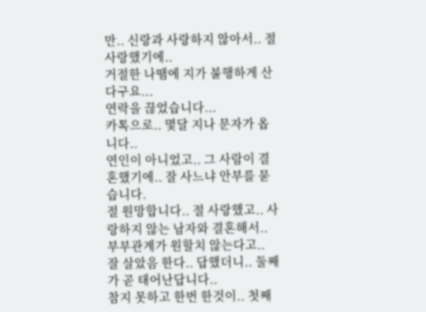만.. 신랑과 사랑하지 않아서.. 절 사랑했기에..
거절한 나땜에 지가 불행하게 산다구요...
연락을 끊었습니다...
카톡으로.. 몇달 지나 문자가 옵니다..
연인이 아니었고.. 그 사람이 결혼했기에.. 잘 사느냐 안부를 묻습니다.
절 원망합니다.. 절 사랑했고.. 사랑하지 않는 남자와 결혼해서.. 부부관계가 원할치 않는다고..
잘 살았음 한다.. 답했더니.. 둘째가 곧 태어난답니다..
참지 못하고 한번 한것이.. 첫째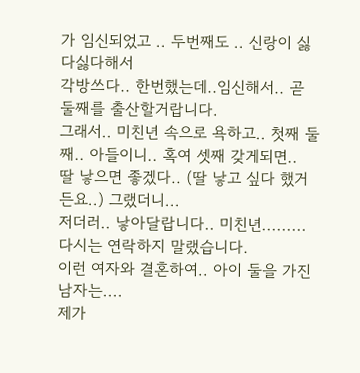가 임신되었고 .. 두번째도 .. 신랑이 싫다싫다해서
각방쓰다.. 한번했는데..임신해서.. 곧 둘째를 출산할거랍니다.
그래서.. 미친년 속으로 욕하고.. 첫째 둘째.. 아들이니.. 혹여 셋째 갖게되면..
딸 낳으면 좋겠다.. (딸 낳고 싶다 했거든요..) 그랬더니...
저더러.. 낳아달랍니다.. 미친년.........
다시는 연락하지 말랬습니다.
이런 여자와 결혼하여.. 아이 둘을 가진 남자는....
제가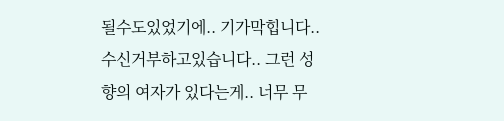될수도있었기에.. 기가막힙니다..
수신거부하고있습니다.. 그런 성향의 여자가 있다는게.. 너무 무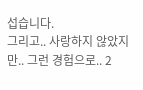섭습니다.
그리고.. 사랑하지 않았지만.. 그런 경험으로.. 2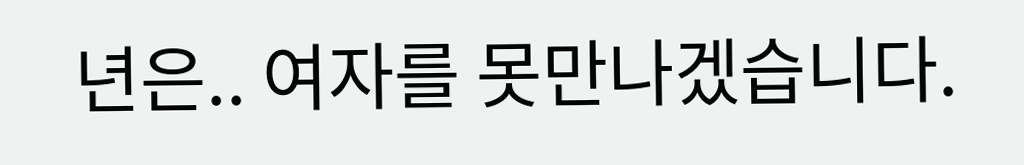년은.. 여자를 못만나겠습니다.